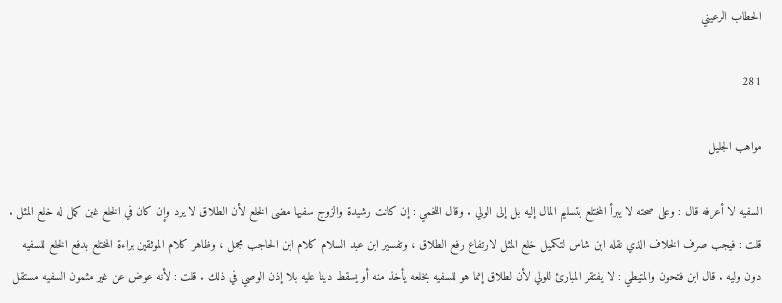الحطاب الرعيني

281

مواهب الجليل

السفيه لا أعرفه قال : وعلى صحته لا يبرأ المختلع بتسليم المال إليه بل إلى الولي . وقال اللخمي : إن كانت رشيدة والزوج سفيها مضى الخلع لأن الطلاق لا يرد وإن كان في الخلع غبن كمل له خلع المثل . قلت : فيجب صرف الخلاف الذي نقله ابن شاس لتكميل خلع المثل لارتفاع رفع الطلاق ، وتفسير ابن عبد السلام كلام ابن الحاجب مجمل ، وظاهر كلام الموثقين براءة المختلع بدفع الخلع للسفيه دون وليه . قال ابن فتحون والمتيطي : لا يفتقر المبارئ للولي لأن لطلاق إنما هو للسفيه بخلعه يأخذ منه أو يسقط دينا عليه بلا إذن الوصي في ذلك . قلت : لأنه عوض عن غير مثمون السفيه مستقل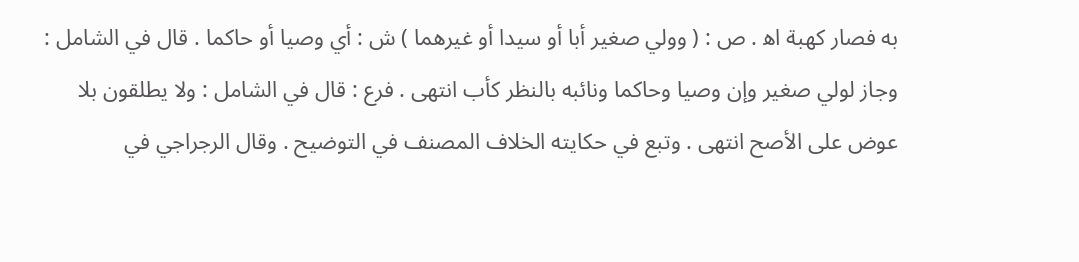به فصار كهبة اه‍ . ص : ( وولي صغير أبا أو سيدا أو غيرهما ) ش : أي وصيا أو حاكما . قال في الشامل : وجاز لولي صغير وإن وصيا وحاكما ونائبه بالنظر كأب انتهى . فرع : قال في الشامل : ولا يطلقون بلا عوض على الأصح انتهى . وتبع في حكايته الخلاف المصنف في التوضيح . وقال الرجراجي في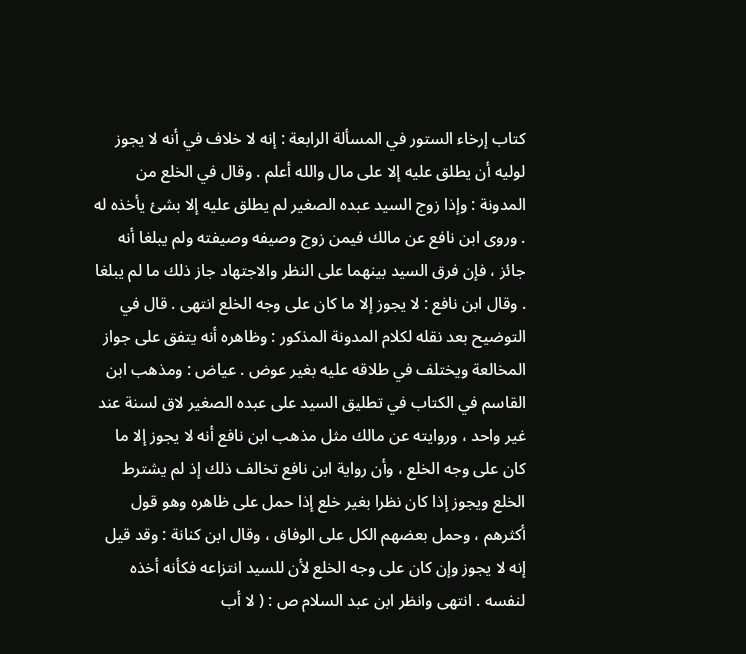كتاب إرخاء الستور في المسألة الرابعة : إنه لا خلاف في أنه لا يجوز لوليه أن يطلق عليه إلا على مال والله أعلم . وقال في الخلع من المدونة : وإذا زوج السيد عبده الصغير لم يطلق عليه إلا بشئ يأخذه له . وروى ابن نافع عن مالك فيمن زوج وصيفه وصيفته ولم يبلغا أنه جائز ، فإن فرق السيد بينهما على النظر والاجتهاد جاز ذلك ما لم يبلغا . وقال ابن نافع : لا يجوز إلا ما كان على وجه الخلع انتهى . قال في التوضيح بعد نقله لكلام المدونة المذكور : وظاهره أنه يتفق على جواز المخالعة ويختلف في طلاقه عليه بغير عوض . عياض : ومذهب ابن القاسم في الكتاب في تطليق السيد على عبده الصغير لاق لسنة عند غير واحد ، وروايته عن مالك مثل مذهب ابن نافع أنه لا يجوز إلا ما كان على وجه الخلع ، وأن رواية ابن نافع تخالف ذلك إذ لم يشترط الخلع ويجوز إذا كان نظرا بغير خلع إذا حمل على ظاهره وهو قول أكثرهم ، وحمل بعضهم الكل على الوفاق ، وقال ابن كنانة : وقد قيل إنه لا يجوز وإن كان على وجه الخلع لأن للسيد انتزاعه فكأنه أخذه لنفسه . انتهى وانظر ابن عبد السلام ص : ( لا أب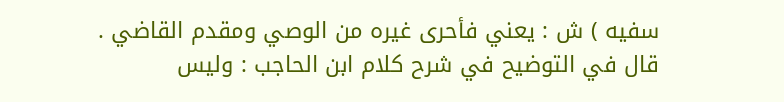سفيه ) ش : يعني فأحرى غيره من الوصي ومقدم القاضي . قال في التوضيح في شرح كلام ابن الحاجب : وليس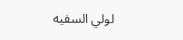لولي السفيه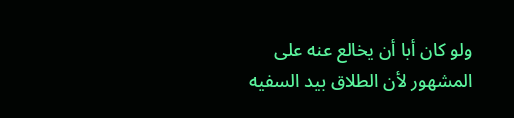ولو كان أبا أن يخالع عنه على المشهور لأن الطلاق بيد السفيه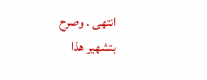انتهى . وصرح بتشهير هذا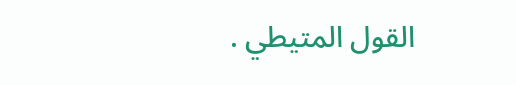القول المتيطي .